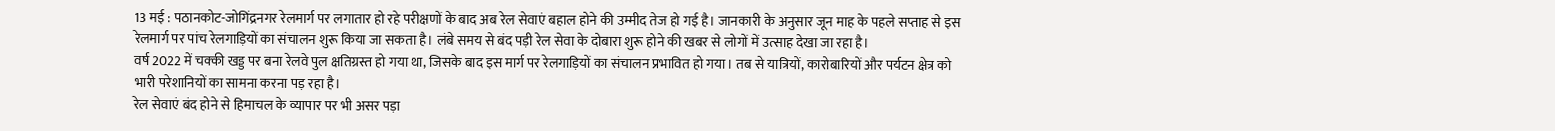13 मई : पठानकोट-जोगिंद्रनगर रेलमार्ग पर लगातार हो रहे परीक्षणों के बाद अब रेल सेवाएं बहाल होने की उम्मीद तेज हो गई है। जानकारी के अनुसार जून माह के पहले सप्ताह से इस रेलमार्ग पर पांच रेलगाड़ियों का संचालन शुरू किया जा सकता है। लंबे समय से बंद पड़ी रेल सेवा के दोबारा शुरू होने की खबर से लोगों में उत्साह देखा जा रहा है।
वर्ष 2022 में चक्की खड्ड पर बना रेलवे पुल क्षतिग्रस्त हो गया था, जिसके बाद इस मार्ग पर रेलगाड़ियों का संचालन प्रभावित हो गया। तब से यात्रियों, कारोबारियों और पर्यटन क्षेत्र को भारी परेशानियों का सामना करना पड़ रहा है।
रेल सेवाएं बंद होने से हिमाचल के व्यापार पर भी असर पड़ा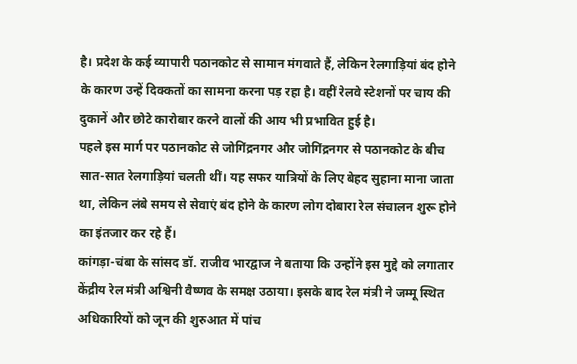है। प्रदेश के कई व्यापारी पठानकोट से सामान मंगवाते हैं, लेकिन रेलगाड़ियां बंद होने के कारण उन्हें दिक्कतों का सामना करना पड़ रहा है। वहीं रेलवे स्टेशनों पर चाय की दुकानें और छोटे कारोबार करने वालों की आय भी प्रभावित हुई है।
पहले इस मार्ग पर पठानकोट से जोगिंद्रनगर और जोगिंद्रनगर से पठानकोट के बीच सात-सात रेलगाड़ियां चलती थीं। यह सफर यात्रियों के लिए बेहद सुहाना माना जाता था, लेकिन लंबे समय से सेवाएं बंद होने के कारण लोग दोबारा रेल संचालन शुरू होने का इंतजार कर रहे हैं।
कांगड़ा-चंबा के सांसद डॉ. राजीव भारद्वाज ने बताया कि उन्होंने इस मुद्दे को लगातार केंद्रीय रेल मंत्री अश्विनी वैष्णव के समक्ष उठाया। इसके बाद रेल मंत्री ने जम्मू स्थित अधिकारियों को जून की शुरुआत में पांच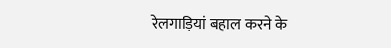रेलगाड़ियां बहाल करने के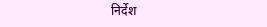निर्देश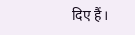दिए हैं।